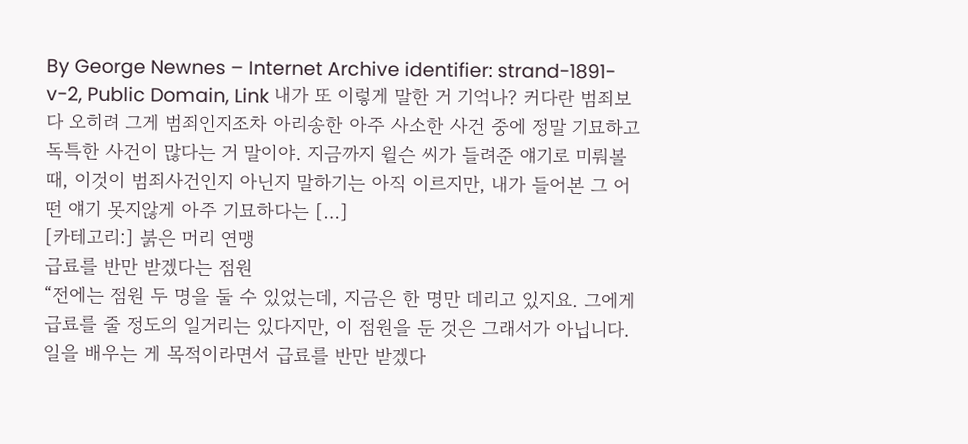By George Newnes – Internet Archive identifier: strand-1891-v-2, Public Domain, Link 내가 또 이렇게 말한 거 기억나? 커다란 범죄보다 오히려 그게 범죄인지조차 아리송한 아주 사소한 사건 중에 정말 기묘하고 독특한 사건이 많다는 거 말이야. 지금까지 윌슨 씨가 들려준 얘기로 미뤄볼 때, 이것이 범죄사건인지 아닌지 말하기는 아직 이르지만, 내가 들어본 그 어떤 얘기 못지않게 아주 기묘하다는 […]
[카테고리:] 붉은 머리 연맹
급료를 반만 받겠다는 점원
“전에는 점원 두 명을 둘 수 있었는데, 지금은 한 명만 데리고 있지요. 그에게 급료를 줄 정도의 일거리는 있다지만, 이 점원을 둔 것은 그래서가 아닙니다. 일을 배우는 게 목적이라면서 급료를 반만 받겠다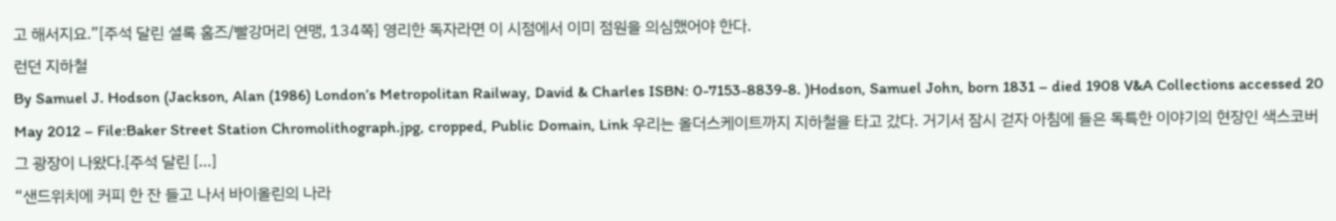고 해서지요.”[주석 달린 셜록 홈즈/빨강머리 연맹, 134쪽] 영리한 독자라면 이 시점에서 이미 점원을 의심했어야 한다.
런던 지하철
By Samuel J. Hodson (Jackson, Alan (1986) London’s Metropolitan Railway, David & Charles ISBN: 0-7153-8839-8. )Hodson, Samuel John, born 1831 – died 1908 V&A Collections accessed 20 May 2012 – File:Baker Street Station Chromolithograph.jpg, cropped, Public Domain, Link 우리는 올더스케이트까지 지하철을 타고 갔다. 거기서 잠시 걷자 아침에 들은 독특한 이야기의 현장인 색스코버그 광장이 나왔다.[주석 달린 […]
“샌드위치에 커피 한 잔 들고 나서 바이올린의 나라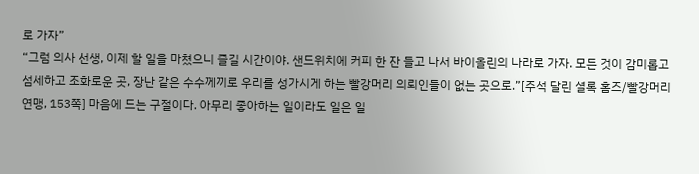로 가자”
“그럼 의사 선생, 이제 할 일을 마쳤으니 즐길 시간이야. 샌드위치에 커피 한 잔 들고 나서 바이올린의 나라로 가자. 모든 것이 감미롭고 섬세하고 조화로운 곳, 장난 같은 수수께끼로 우리를 성가시게 하는 빨강머리 의뢰인들이 없는 곳으로.”[주석 달린 셜록 홈즈/빨강머리 연맹, 153쪽] 마음에 드는 구절이다. 아무리 좋아하는 일이라도 일은 일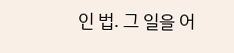인 법. 그 일을 어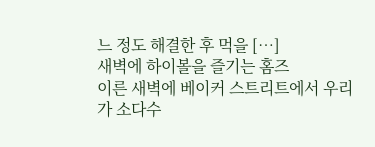느 정도 해결한 후 먹을 […]
새벽에 하이볼을 즐기는 홈즈
이른 새벽에 베이커 스트리트에서 우리가 소다수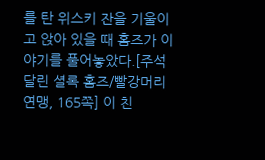를 탄 위스키 잔을 기울이고 앉아 있을 때 홈즈가 이야기를 풀어놓았다.[주석 달린 셜록 홈즈/빨강머리 연맹, 165쪽] 이 친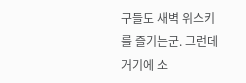구들도 새벽 위스키를 즐기는군. 그런데 거기에 소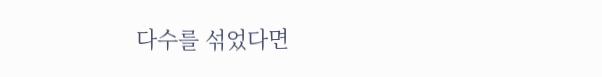다수를 섞었다면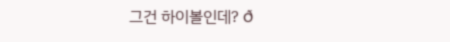그건 하이볼인데? ð